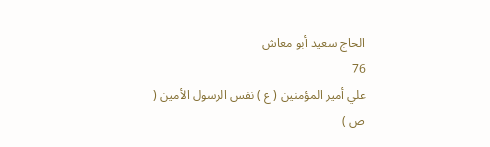الحاج سعيد أبو معاش
76
علي أمير المؤمنين ( ع ) نفس الرسول الأمين ( ص )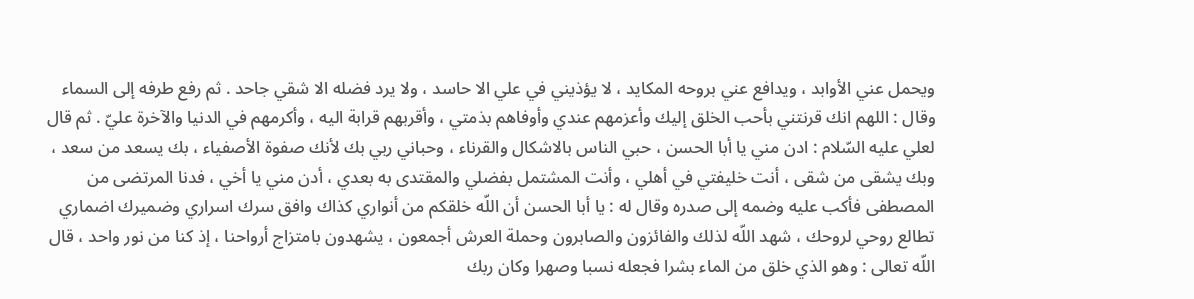ويحمل عني الأوابد ، ويدافع عني بروحه المكايد ، لا يؤذيني في علي الا حاسد ، ولا يرد فضله الا شقي جاحد . ثم رفع طرفه إلى السماء وقال : اللهم انك قرنتني بأحب الخلق إليك وأعزمهم عندي وأوفاهم بذمتي ، وأقربهم قرابة اليه ، وأكرمهم في الدنيا والآخرة عليّ . ثم قال لعلي عليه السّلام : ادن مني يا أبا الحسن ، حبي الناس بالاشكال والقرناء ، وحباني ربي بك لأنك صفوة الأصفياء ، بك يسعد من سعد ، وبك يشقى من شقى ، أنت خليفتي في أهلي ، وأنت المشتمل بفضلي والمقتدى به بعدي ، أدن مني يا أخي ، فدنا المرتضى من المصطفى فأكب عليه وضمه إلى صدره وقال له : يا أبا الحسن أن اللّه خلقكم من أنواري كذاك وافق سرك اسراري وضميرك اضماري تطالع روحي لروحك ، شهد اللّه لذلك والفائزون والصابرون وحملة العرش أجمعون ، يشهدون بامتزاج أرواحنا ، إذ كنا من نور واحد ، قال اللّه تعالى : وهو الذي خلق من الماء بشرا فجعله نسبا وصهرا وكان ربك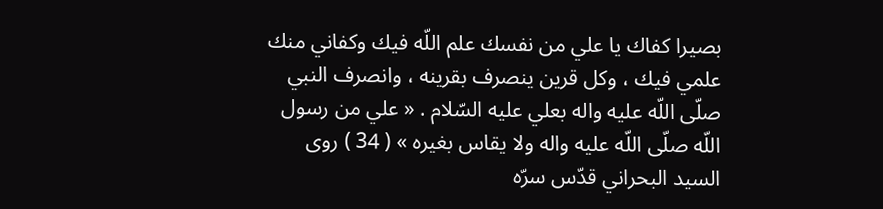بصيرا كفاك يا علي من نفسك علم اللّه فيك وكفاني منك علمي فيك ، وكل قرين ينصرف بقرينه ، وانصرف النبي صلّى اللّه عليه واله بعلي عليه السّلام . « علي من رسول اللّه صلّى اللّه عليه واله ولا يقاس بغيره » ( 34 ) روى السيد البحراني قدّس سرّه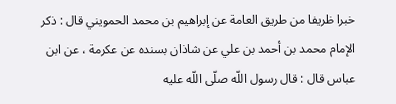خبرا ظريفا من طريق العامة عن إبراهيم بن محمد الحمويني قال : ذكر الإمام محمد بن أحمد بن علي عن شاذان بسنده عن عكرمة ، عن ابن عباس قال : قال رسول اللّه صلّى اللّه عليه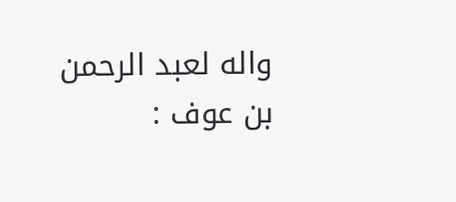واله لعبد الرحمن بن عوف :